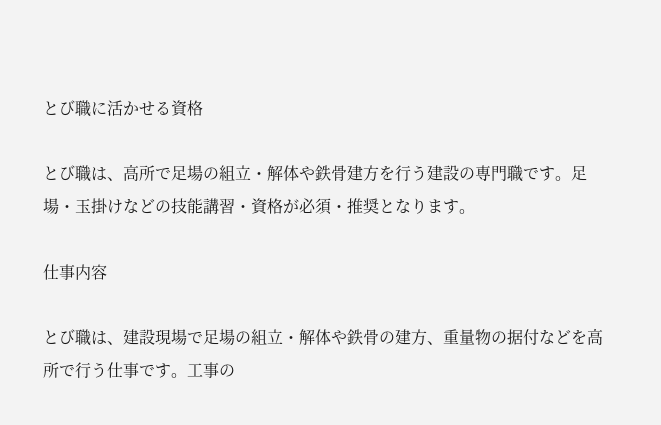とび職に活かせる資格

とび職は、高所で足場の組立・解体や鉄骨建方を行う建設の専門職です。足場・玉掛けなどの技能講習・資格が必須・推奨となります。

仕事内容

とび職は、建設現場で足場の組立・解体や鉄骨の建方、重量物の据付などを高所で行う仕事です。工事の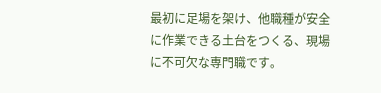最初に足場を架け、他職種が安全に作業できる土台をつくる、現場に不可欠な専門職です。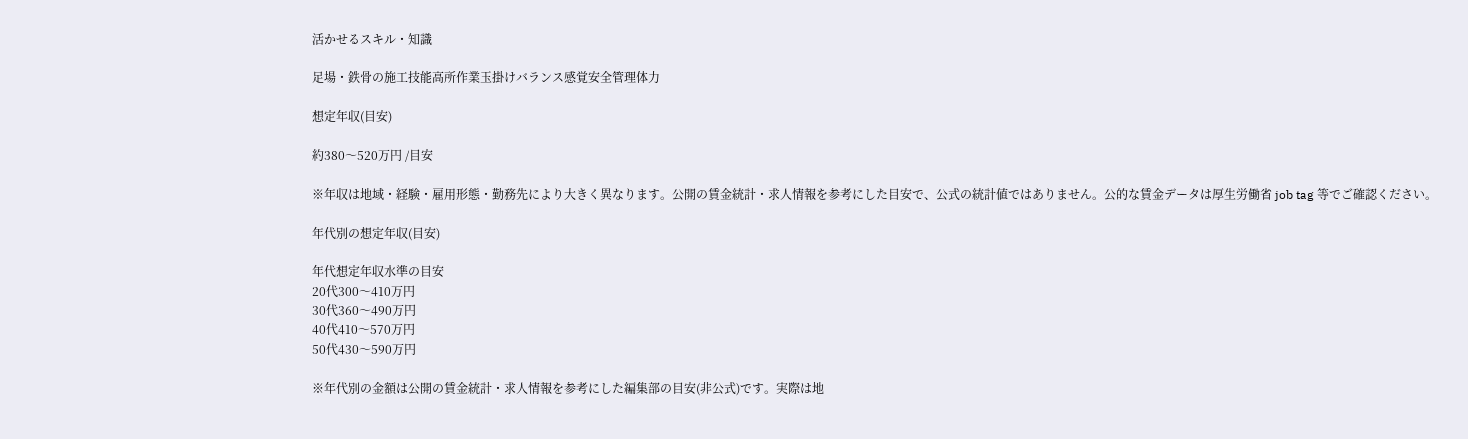活かせるスキル・知識

足場・鉄骨の施工技能高所作業玉掛けバランス感覚安全管理体力

想定年収(目安)

約380〜520万円 /目安

※年収は地域・経験・雇用形態・勤務先により大きく異なります。公開の賃金統計・求人情報を参考にした目安で、公式の統計値ではありません。公的な賃金データは厚生労働省 job tag 等でご確認ください。

年代別の想定年収(目安)

年代想定年収水準の目安
20代300〜410万円
30代360〜490万円
40代410〜570万円
50代430〜590万円

※年代別の金額は公開の賃金統計・求人情報を参考にした編集部の目安(非公式)です。実際は地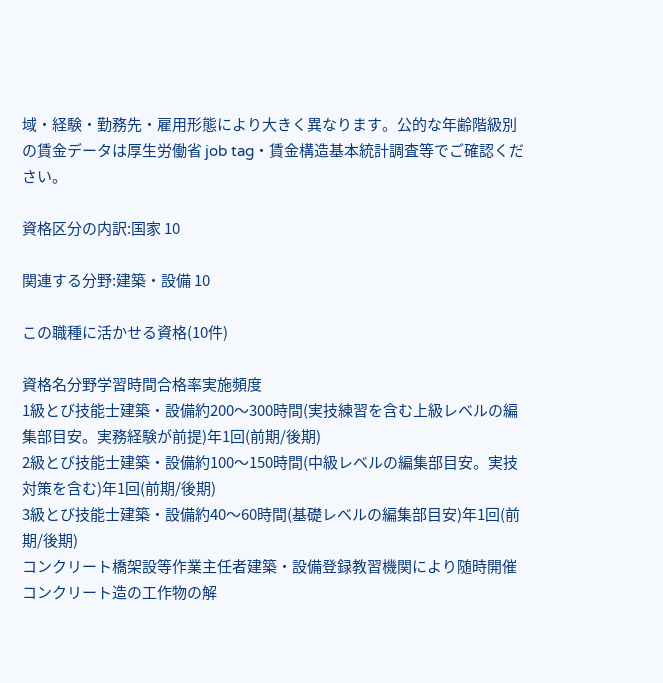域・経験・勤務先・雇用形態により大きく異なります。公的な年齢階級別の賃金データは厚生労働省 job tag・賃金構造基本統計調査等でご確認ください。

資格区分の内訳:国家 10

関連する分野:建築・設備 10

この職種に活かせる資格(10件)

資格名分野学習時間合格率実施頻度
1級とび技能士建築・設備約200〜300時間(実技練習を含む上級レベルの編集部目安。実務経験が前提)年1回(前期/後期)
2級とび技能士建築・設備約100〜150時間(中級レベルの編集部目安。実技対策を含む)年1回(前期/後期)
3級とび技能士建築・設備約40〜60時間(基礎レベルの編集部目安)年1回(前期/後期)
コンクリート橋架設等作業主任者建築・設備登録教習機関により随時開催
コンクリート造の工作物の解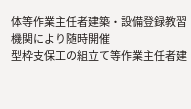体等作業主任者建築・設備登録教習機関により随時開催
型枠支保工の組立て等作業主任者建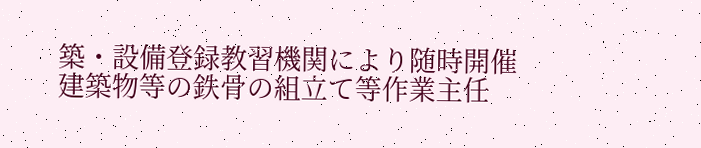築・設備登録教習機関により随時開催
建築物等の鉄骨の組立て等作業主任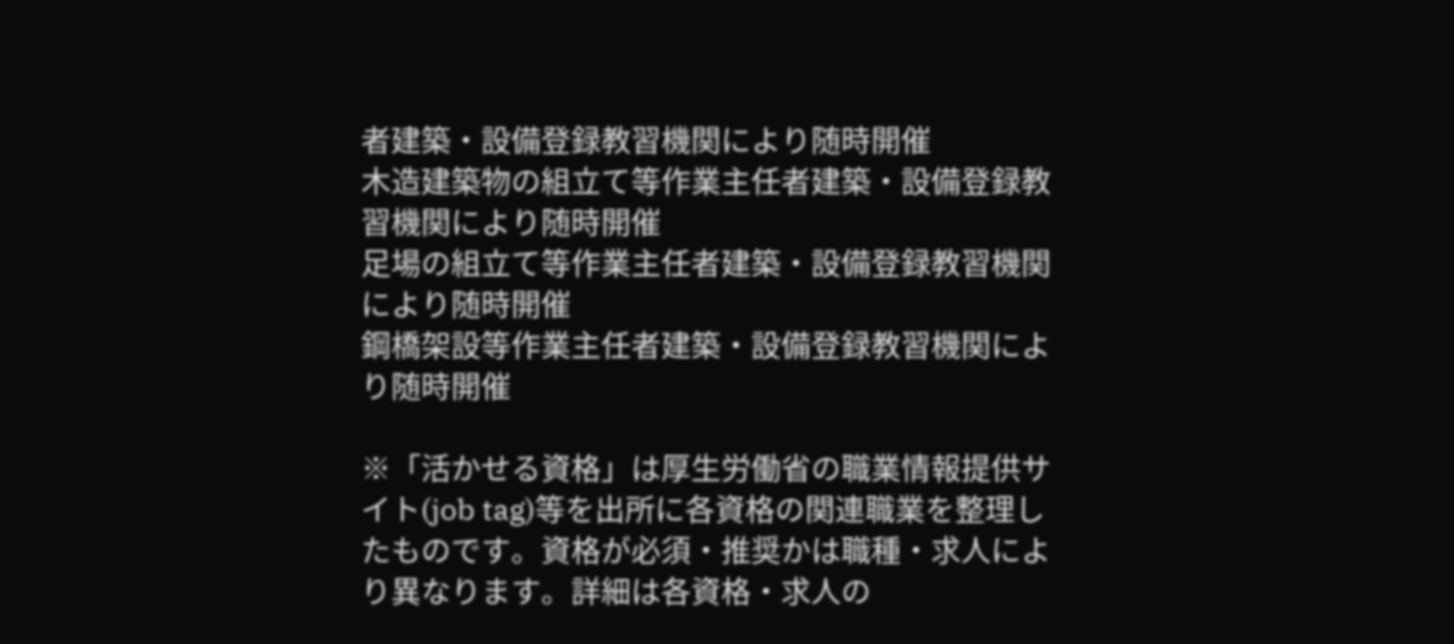者建築・設備登録教習機関により随時開催
木造建築物の組立て等作業主任者建築・設備登録教習機関により随時開催
足場の組立て等作業主任者建築・設備登録教習機関により随時開催
鋼橋架設等作業主任者建築・設備登録教習機関により随時開催

※「活かせる資格」は厚生労働省の職業情報提供サイト(job tag)等を出所に各資格の関連職業を整理したものです。資格が必須・推奨かは職種・求人により異なります。詳細は各資格・求人の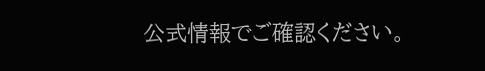公式情報でご確認ください。